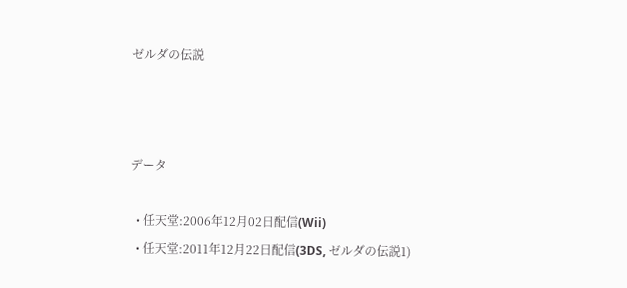ゼルダの伝説



データ

  • 任天堂:2006年12月02日配信(Wii)
  • 任天堂:2011年12月22日配信(3DS, ゼルダの伝説1)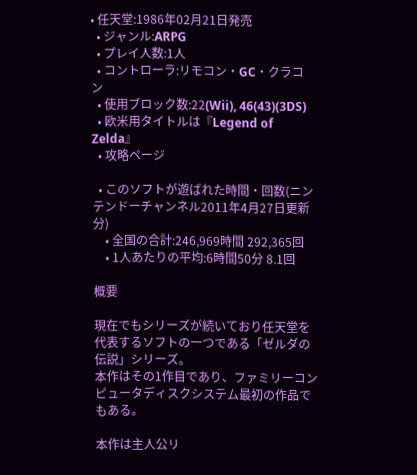• 任天堂:1986年02月21日発売
  • ジャンル:ARPG
  • プレイ人数:1人
  • コントローラ:リモコン・GC・クラコン
  • 使用ブロック数:22(Wii), 46(43)(3DS)
  • 欧米用タイトルは『Legend of Zelda』
  • 攻略ページ

  • このソフトが遊ばれた時間・回数(ニンテンドーチャンネル2011年4月27日更新分)
    • 全国の合計:246,969時間 292,365回
    • 1人あたりの平均:6時間50分 8.1回

概要

現在でもシリーズが続いており任天堂を代表するソフトの一つである「ゼルダの伝説」シリーズ。
本作はその1作目であり、ファミリーコンピュータディスクシステム最初の作品でもある。

本作は主人公リ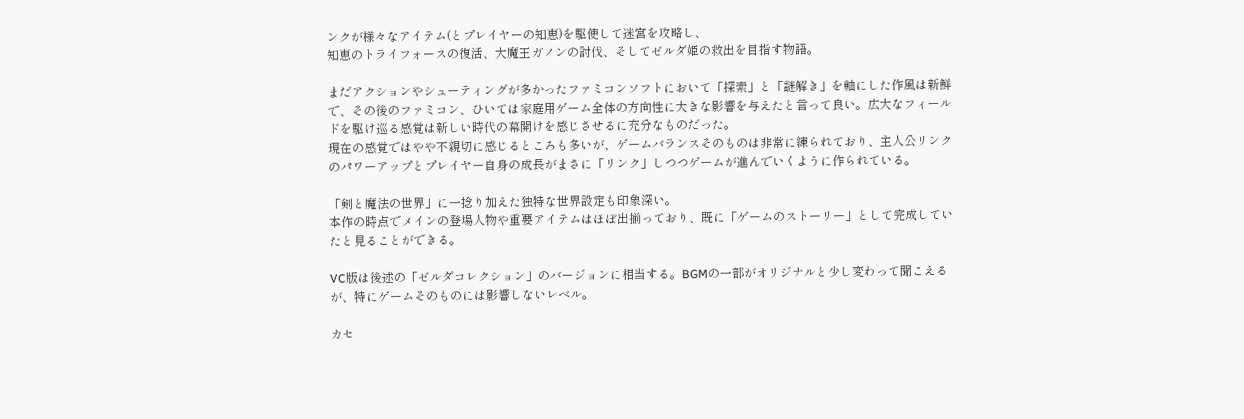ンクが様々なアイテム(とプレイヤーの知恵)を駆使して迷宮を攻略し、
知恵のトライフォースの復活、大魔王ガノンの討伐、そしてゼルダ姫の救出を目指す物語。

まだアクションやシューティングが多かったファミコンソフトにおいて「探索」と「謎解き」を軸にした作風は新鮮で、その後のファミコン、ひいては家庭用ゲーム全体の方向性に大きな影響を与えたと言って良い。広大なフィールドを駆け巡る感覚は新しい時代の幕開けを感じさせるに充分なものだった。
現在の感覚ではやや不親切に感じるところも多いが、ゲームバランスそのものは非常に練られており、主人公リンクのパワーアップとプレイヤー自身の成長がまさに「リンク」しつつゲームが進んでいくように作られている。

「剣と魔法の世界」に一捻り加えた独特な世界設定も印象深い。
本作の時点でメインの登場人物や重要アイテムはほぼ出揃っており、既に「ゲームのストーリー」として完成していたと見ることができる。

VC版は後述の「ゼルダコレクション」のバージョンに相当する。BGMの一部がオリジナルと少し変わって聞こえるが、特にゲームそのものには影響しないレベル。

カセ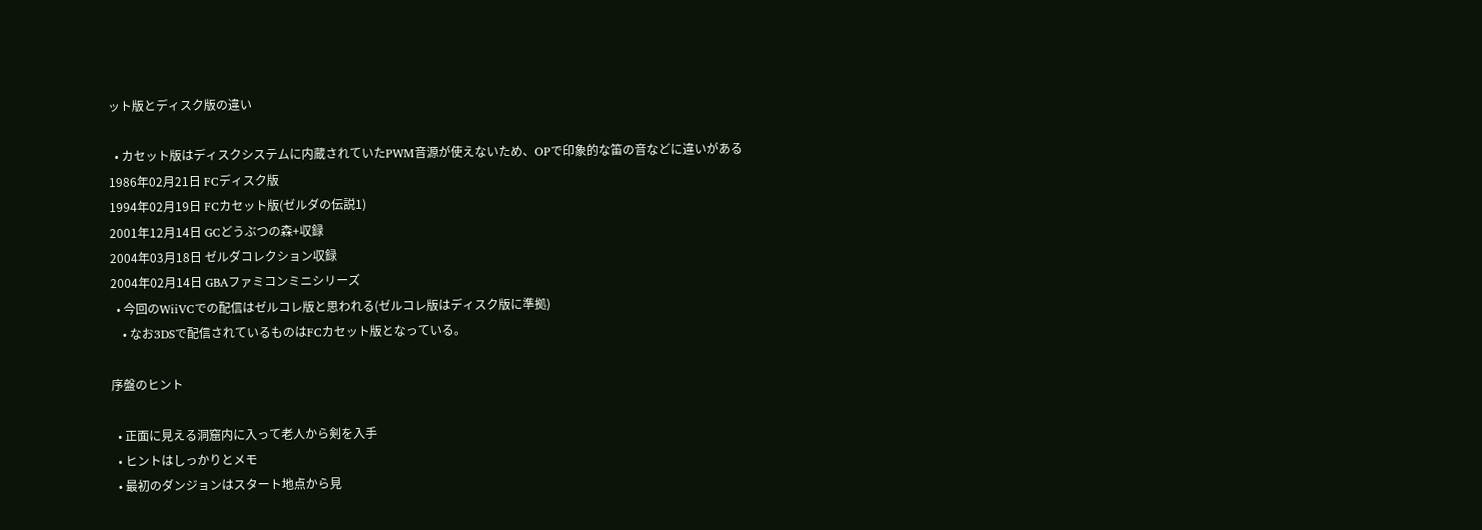ット版とディスク版の違い

  • カセット版はディスクシステムに内蔵されていたPWM音源が使えないため、OPで印象的な笛の音などに違いがある
1986年02月21日 FCディスク版
1994年02月19日 FCカセット版(ゼルダの伝説1)
2001年12月14日 GCどうぶつの森+収録
2004年03月18日 ゼルダコレクション収録
2004年02月14日 GBAファミコンミニシリーズ
  • 今回のWiiVCでの配信はゼルコレ版と思われる(ゼルコレ版はディスク版に準拠)
    • なお3DSで配信されているものはFCカセット版となっている。

序盤のヒント

  • 正面に見える洞窟内に入って老人から剣を入手
  • ヒントはしっかりとメモ
  • 最初のダンジョンはスタート地点から見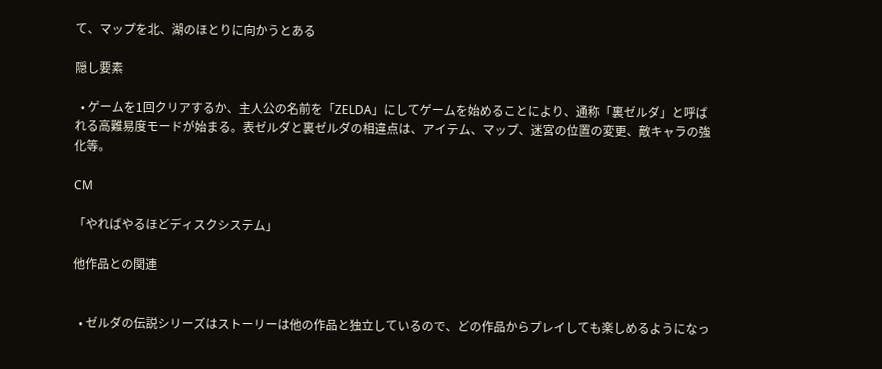て、マップを北、湖のほとりに向かうとある

隠し要素

  • ゲームを1回クリアするか、主人公の名前を「ZELDA」にしてゲームを始めることにより、通称「裏ゼルダ」と呼ばれる高難易度モードが始まる。表ゼルダと裏ゼルダの相違点は、アイテム、マップ、迷宮の位置の変更、敵キャラの強化等。

CM

「やればやるほどディスクシステム」

他作品との関連


  • ゼルダの伝説シリーズはストーリーは他の作品と独立しているので、どの作品からプレイしても楽しめるようになっ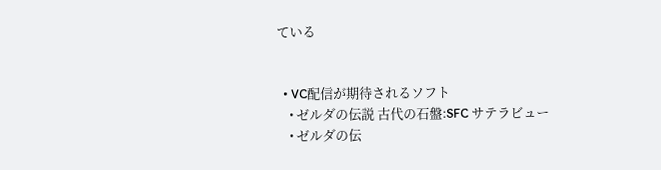ている


  • VC配信が期待されるソフト
    • ゼルダの伝説 古代の石盤:SFC サテラビュー
    • ゼルダの伝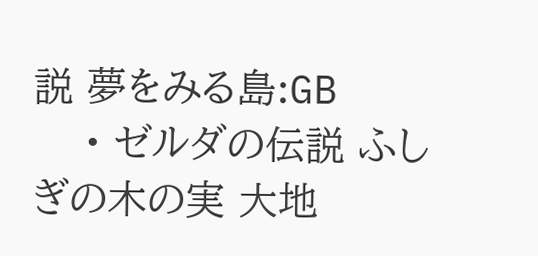説 夢をみる島:GB
    • ゼルダの伝説 ふしぎの木の実 大地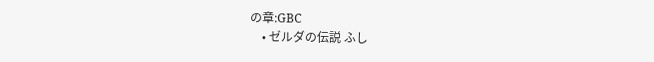の章:GBC
    • ゼルダの伝説 ふし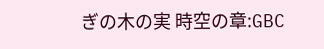ぎの木の実 時空の章:GBC